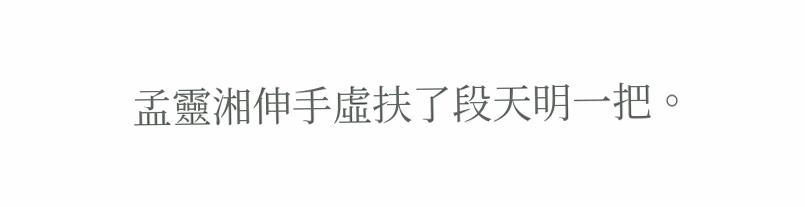孟靈湘伸手虛扶了段天明一把。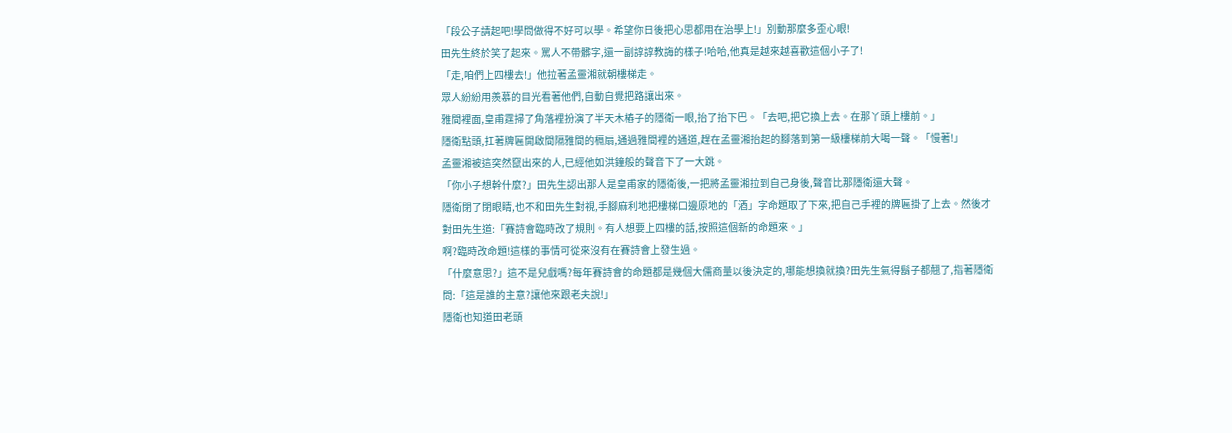「段公子請起吧!學問做得不好可以學。希望你日後把心思都用在治學上!」別動那麼多歪心眼!
田先生終於笑了起來。罵人不帶髒字,還一副諄諄教誨的樣子!哈哈,他真是越來越喜歡這個小子了!
「走,咱們上四樓去!」他拉著孟靈湘就朝樓梯走。
眾人紛紛用羨慕的目光看著他們,自動自覺把路讓出來。
雅間裡面,皇甫霆掃了角落裡扮演了半天木樁子的隱衛一眼,抬了抬下巴。「去吧,把它換上去。在那丫頭上樓前。」
隱衛點頭,扛著牌匾開啟間隔雅間的槅扇,通過雅間裡的通道,趕在孟靈湘抬起的腳落到第一級樓梯前大喝一聲。「慢著!」
孟靈湘被這突然竄出來的人,已經他如洪鐘般的聲音下了一大跳。
「你小子想幹什麼?」田先生認出那人是皇甫家的隱衛後,一把將孟靈湘拉到自己身後,聲音比那隱衛還大聲。
隱衛閉了閉眼睛,也不和田先生對視,手腳麻利地把樓梯口邊原地的「酒」字命題取了下來,把自己手裡的牌匾掛了上去。然後才對田先生道:「賽詩會臨時改了規則。有人想要上四樓的話,按照這個新的命題來。」
啊?臨時改命題!這樣的事情可從來沒有在賽詩會上發生過。
「什麼意思?」這不是兒戲嗎?每年賽詩會的命題都是幾個大儒商量以後決定的,哪能想換就換?田先生氣得鬍子都翹了,指著隱衛問:「這是誰的主意?讓他來跟老夫說!」
隱衛也知道田老頭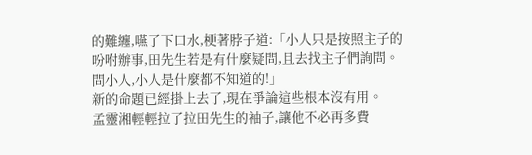的難纏,嚥了下口水,梗著脖子道:「小人只是按照主子的吩咐辦事,田先生若是有什麼疑問,且去找主子們詢問。問小人,小人是什麼都不知道的!」
新的命題已經掛上去了,現在爭論這些根本沒有用。
孟靈湘輕輕拉了拉田先生的袖子,讓他不必再多費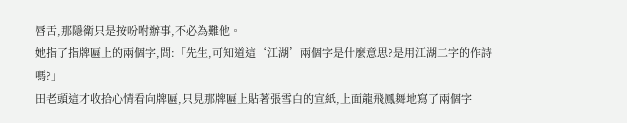唇舌,那隱衛只是按吩咐辦事,不必為難他。
她指了指牌匾上的兩個字,問:「先生,可知道這‘江湖’兩個字是什麼意思?是用江湖二字的作詩嗎?」
田老頭這才收拾心情看向牌匾,只見那牌匾上貼著張雪白的宣紙,上面龍飛鳳舞地寫了兩個字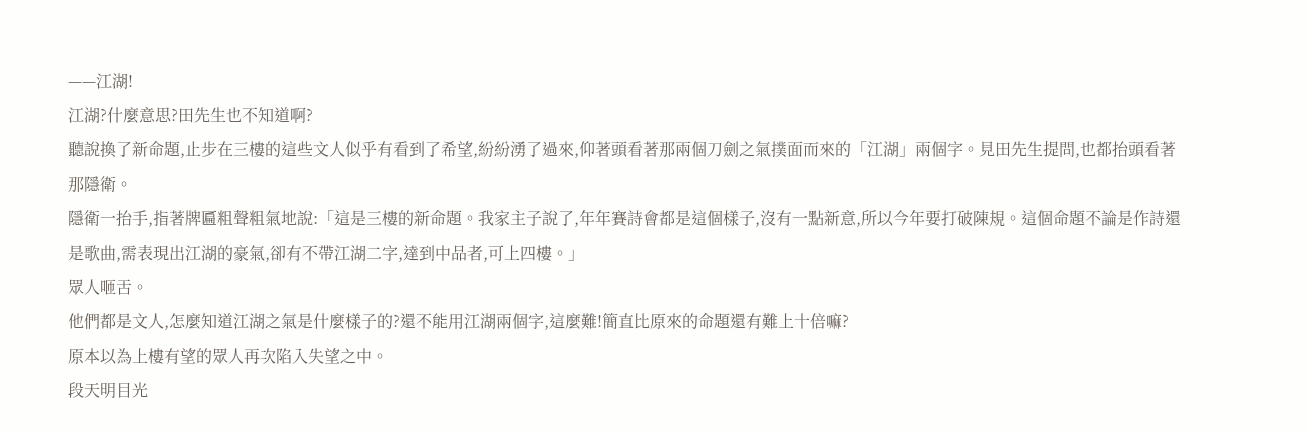——江湖!
江湖?什麼意思?田先生也不知道啊?
聽說換了新命題,止步在三樓的這些文人似乎有看到了希望,紛紛湧了過來,仰著頭看著那兩個刀劍之氣撲面而來的「江湖」兩個字。見田先生提問,也都抬頭看著那隱衛。
隱衛一抬手,指著牌匾粗聲粗氣地說:「這是三樓的新命題。我家主子說了,年年賽詩會都是這個樣子,沒有一點新意,所以今年要打破陳規。這個命題不論是作詩還是歌曲,需表現出江湖的豪氣,卻有不帶江湖二字,達到中品者,可上四樓。」
眾人咂舌。
他們都是文人,怎麼知道江湖之氣是什麼樣子的?還不能用江湖兩個字,這麼難!簡直比原來的命題還有難上十倍嘛?
原本以為上樓有望的眾人再次陷入失望之中。
段天明目光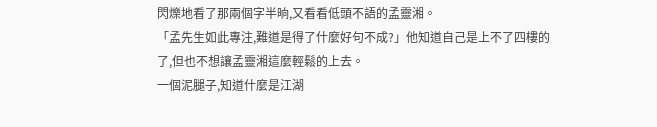閃爍地看了那兩個字半晌,又看看低頭不語的孟靈湘。
「孟先生如此專注,難道是得了什麼好句不成?」他知道自己是上不了四樓的了,但也不想讓孟靈湘這麼輕鬆的上去。
一個泥腿子,知道什麼是江湖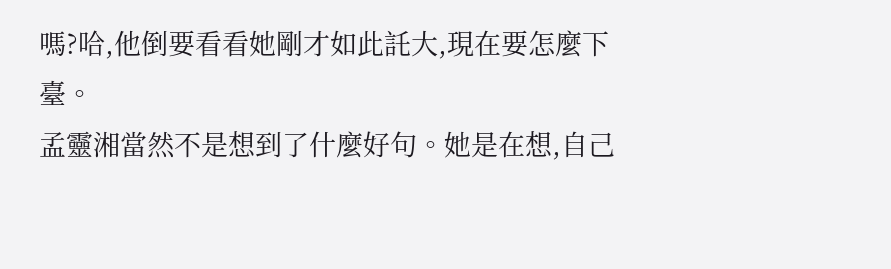嗎?哈,他倒要看看她剛才如此託大,現在要怎麼下臺。
孟靈湘當然不是想到了什麼好句。她是在想,自己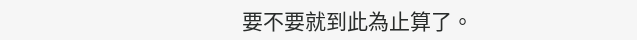要不要就到此為止算了。